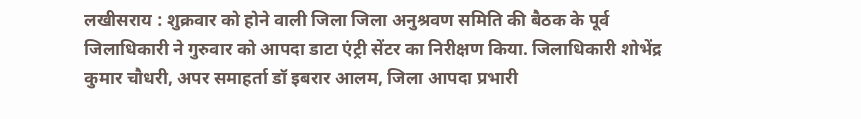लखीसराय : शुक्रवार को होने वाली जिला जिला अनुश्रवण समिति की बैठक के पूर्व जिलाधिकारी ने गुरुवार को आपदा डाटा एंट्री सेंटर का निरीक्षण किया. जिलाधिकारी शोभेंद्र कुमार चौधरी, अपर समाहर्ता डॉ इबरार आलम, जिला आपदा प्रभारी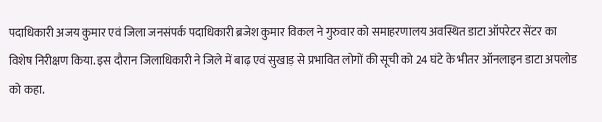पदाधिकारी अजय कुमार एवं जिला जनसंपर्क पदाधिकारी ब्रजेश कुमार विकल ने गुरुवार को समाहरणालय अवस्थित डाटा ऑपरेटर सेंटर का विशेष निरीक्षण किया. इस दौरान जिलाधिकारी ने जिले में बाढ़ एवं सुखाड़ से प्रभावित लोगों की सूची को 24 घंटे के भीतर ऑनलाइन डाटा अपलोड को कहा.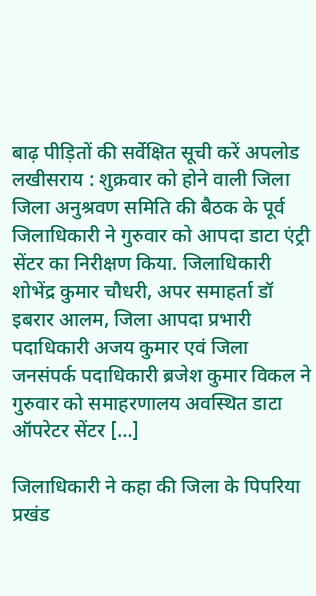बाढ़ पीड़ितों की सर्वेक्षित सूची करें अपलोड
लखीसराय : शुक्रवार को होने वाली जिला जिला अनुश्रवण समिति की बैठक के पूर्व जिलाधिकारी ने गुरुवार को आपदा डाटा एंट्री सेंटर का निरीक्षण किया. जिलाधिकारी शोभेंद्र कुमार चौधरी, अपर समाहर्ता डॉ इबरार आलम, जिला आपदा प्रभारी पदाधिकारी अजय कुमार एवं जिला जनसंपर्क पदाधिकारी ब्रजेश कुमार विकल ने गुरुवार को समाहरणालय अवस्थित डाटा ऑपरेटर सेंटर […]

जिलाधिकारी ने कहा की जिला के पिपरिया प्रखंड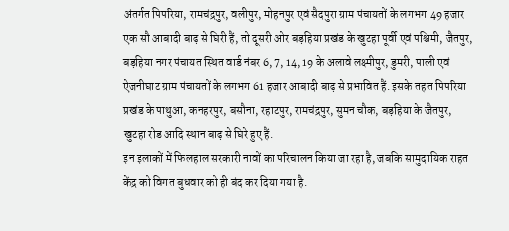अंतर्गत पिपरिया, रामचंद्रपुर, वलीपुर, मोहनपुर एवं सैदपुरा ग्राम पंचायतों के लगभग 49 हजार एक सौ आबादी बाढ़ से घिरी हैं, तो दूसरी ओर बड़हिया प्रखंड के खुटहा पूर्वी एवं पश्चिमी, जैतपुर, बड़हिया नगर पंचायत स्थित वार्ड नंबर 6, 7, 14, 19 के अलावे लक्ष्मीपुर, डुमरी, पाली एवं ऐजनीघाट ग्राम पंचायतों के लगभग 61 हजार आबादी बाढ़ से प्रभावित हैं. इसके तहत पिपरिया प्रखंड के पाथुआ, कनहरपुर, बसौना, रहाटपुर, रामचंद्रपुर, सुमन चौक, बड़हिया के जैतपुर, खुटहा रोड आदि स्थान बाढ़ से घिरे हुए हैं.
इन इलाकों में फिलहाल सरकारी नावों का परिचालन किया जा रहा है, जबकि सामुदायिक राहत केंद्र को विगत बुधवार को ही बंद कर दिया गया है.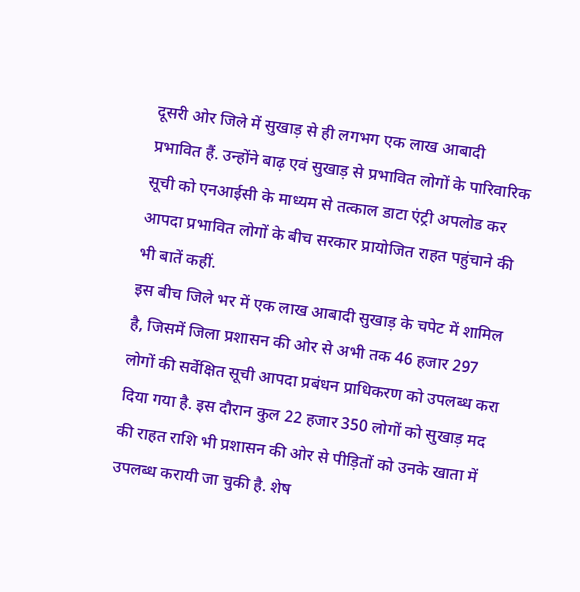दूसरी ओर जिले में सुखाड़ से ही लगभग एक लाख आबादी प्रभावित हैं. उन्होंने बाढ़ एवं सुखाड़ से प्रभावित लोगों के पारिवारिक सूची को एनआईसी के माध्यम से तत्काल डाटा एंट्री अपलोड कर आपदा प्रभावित लोगों के बीच सरकार प्रायोजित राहत पहुंचाने की भी बातें कहीं.
इस बीच जिले भर में एक लाख आबादी सुखाड़ के चपेट में शामिल है, जिसमें जिला प्रशासन की ओर से अभी तक 46 हजार 297 लोगों की सर्वेक्षित सूची आपदा प्रबंधन प्राधिकरण को उपलब्ध करा दिया गया है. इस दौरान कुल 22 हजार 350 लोगों को सुखाड़ मद की राहत राशि भी प्रशासन की ओर से पीड़ितों को उनके खाता में उपलब्ध करायी जा चुकी है. शेष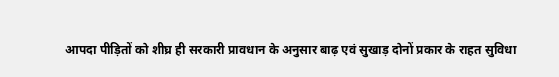आपदा पीड़ितों को शीघ्र ही सरकारी प्रावधान के अनुसार बाढ़ एवं सुखाड़ दोनों प्रकार के राहत सुविधा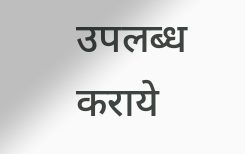उपलब्ध कराये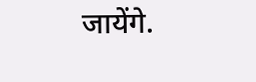जायेंगे.